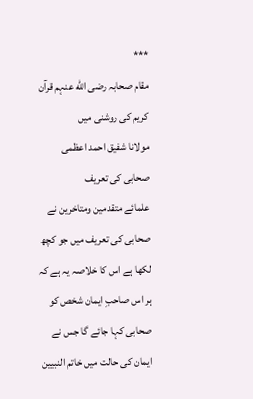***
مقام صحابہ رضی الله عنہم قرآن کریم کی روشنی میں
مولانا شفیق احمد اعظمی
صحابی کی تعریف
علمائے متقدمین ومتاخرین نے صحابی کی تعریف میں جو کچھ لکھا ہے اس کا خلاصہ یہ ہے کہ ہر اس صاحبِ ایمان شخص کو صحابی کہا جائے گا جس نے ایمان کی حالت میں خاتم النبیین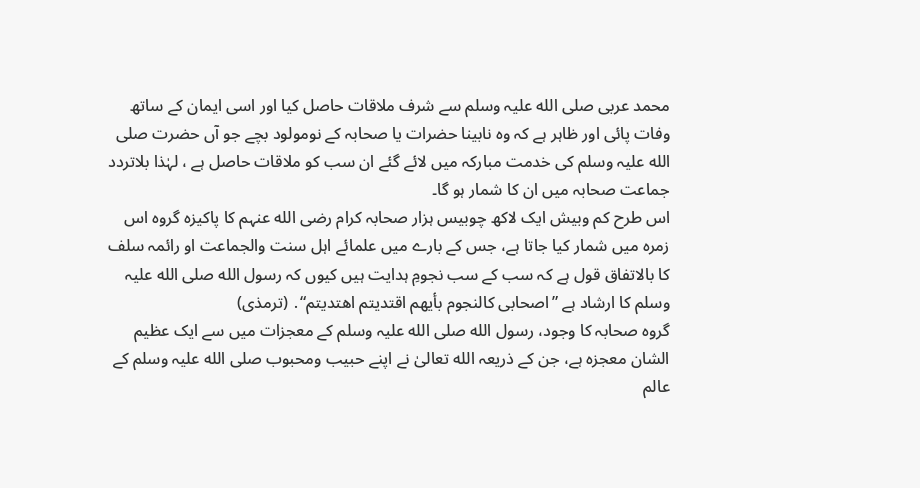محمد عربی صلی الله علیہ وسلم سے شرف ملاقات حاصل کیا اور اسی ایمان کے ساتھ وفات پائی اور ظاہر ہے کہ وہ نابینا حضرات یا صحابہ کے نومولود بچے جو آں حضرت صلی الله علیہ وسلم کی خدمت مبارکہ میں لائے گئے ان سب کو ملاقات حاصل ہے ، لہٰذا بلاتردد جماعت صحابہ میں ان کا شمار ہو گا۔
اس طرح کم وبیش ایک لاکھ چوبیس ہزار صحابہ کرام رضی الله عنہم کا پاکیزہ گروہ اس زمرہ میں شمار کیا جاتا ہے، جس کے بارے میں علمائے اہل سنت والجماعت او رائمہ سلف کا بالاتفاق قول ہے کہ سب کے سب نجومِ ہدایت ہیں کیوں کہ رسول الله صلی الله علیہ وسلم کا ارشاد ہے ”اصحابی کالنجوم بأیھم اقتدیتم اھتدیتم“․ (ترمذی)
گروہ صحابہ کا وجود، رسول الله صلی الله علیہ وسلم کے معجزات میں سے ایک عظیم الشان معجزہ ہے، جن کے ذریعہ الله تعالیٰ نے اپنے حبیب ومحبوب صلی الله علیہ وسلم کے عالم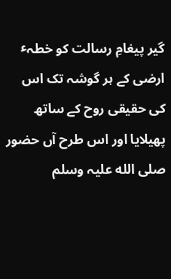گیر پیغامِ رسالت کو خطہٴ ارضی کے ہر گوشہ تک اس کی حقیقی روح کے ساتھ پھیلایا اور اس طرح آں حضور صلی الله علیہ وسلم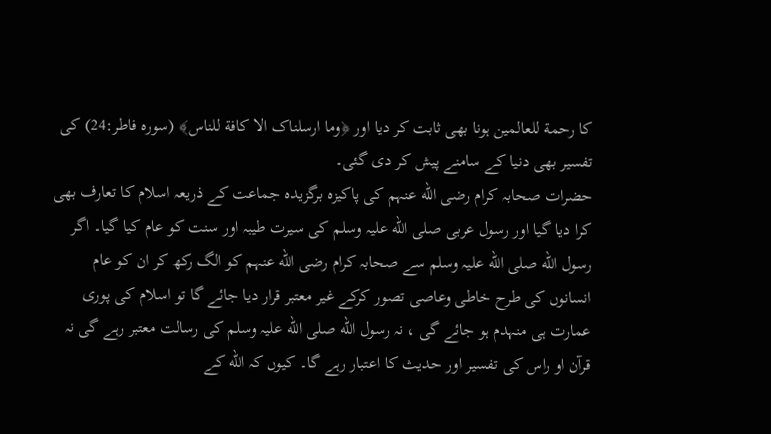کا رحمة للعالمین ہونا بھی ثابت کر دیا اور ﴿وما ارسلناک الا کافة للناس﴾ (سورہ فاطر:24) کی تفسیر بھی دنیا کے سامنے پیش کر دی گئی۔
حضرات صحابہ کرام رضی الله عنہم کی پاکیزہ برگزیدہ جماعت کے ذریعہ اسلام کا تعارف بھی کرا دیا گیا اور رسول عربی صلی الله علیہ وسلم کی سیرت طیبہ اور سنت کو عام کیا گیا۔ اگر رسول الله صلی الله علیہ وسلم سے صحابہ کرام رضی الله عنہم کو الگ رکھ کر ان کو عام انسانوں کی طرح خاطی وعاصی تصور کرکے غیر معتبر قرار دیا جائے گا تو اسلام کی پوری عمارت ہی منہدم ہو جائے گی ، نہ رسول الله صلی الله علیہ وسلم کی رسالت معتبر رہے گی نہ قرآن او راس کی تفسیر اور حدیث کا اعتبار رہے گا۔ کیوں کہ الله کے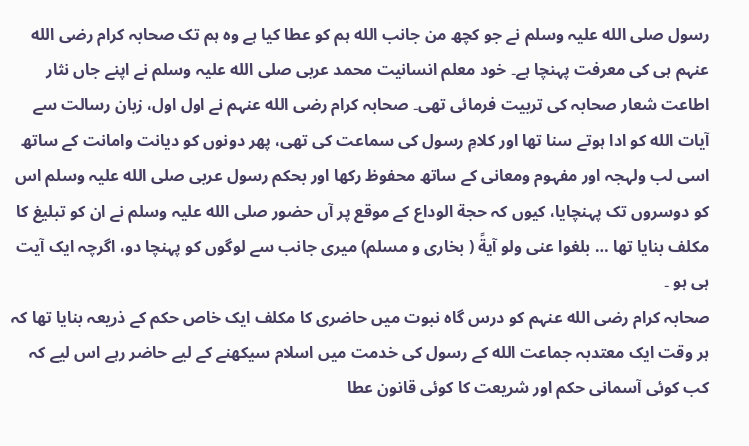رسول صلی الله علیہ وسلم نے جو کچھ من جانب الله ہم کو عطا کیا ہے وہ ہم تک صحابہ کرام رضی الله عنہم ہی کی معرفت پہنچا ہے۔ خود معلم انسانیت محمد عربی صلی الله علیہ وسلم نے اپنے جاں نثار اطاعت شعار صحابہ کی تربیت فرمائی تھی۔ صحابہ کرام رضی الله عنہم نے اول اول، زبان رسالت سے آیات الله کو ادا ہوتے سنا تھا اور کلامِ رسول کی سماعت کی تھی، پھر دونوں کو دیانت وامانت کے ساتھ اسی لب ولہجہ اور مفہوم ومعانی کے ساتھ محفوظ رکھا اور بحکم رسول عربی صلی الله علیہ وسلم اس کو دوسروں تک پہنچایا، کیوں کہ حجة الوداع کے موقع پر آں حضور صلی الله علیہ وسلم نے ان کو تبلیغ کا مکلف بنایا تھا … بلغوا عنی ولو آیةً ( بخاری و مسلم) میری جانب سے لوگوں کو پہنچا دو، اگرچہ ایک آیت ہی ہو ۔
صحابہ کرام رضی الله عنہم کو درس گاہ نبوت میں حاضری کا مکلف ایک خاص حکم کے ذریعہ بنایا تھا کہ ہر وقت ایک معتدبہ جماعت الله کے رسول کی خدمت میں اسلام سیکھنے کے لیے حاضر رہے اس لیے کہ کب کوئی آسمانی حکم اور شریعت کا کوئی قانون عطا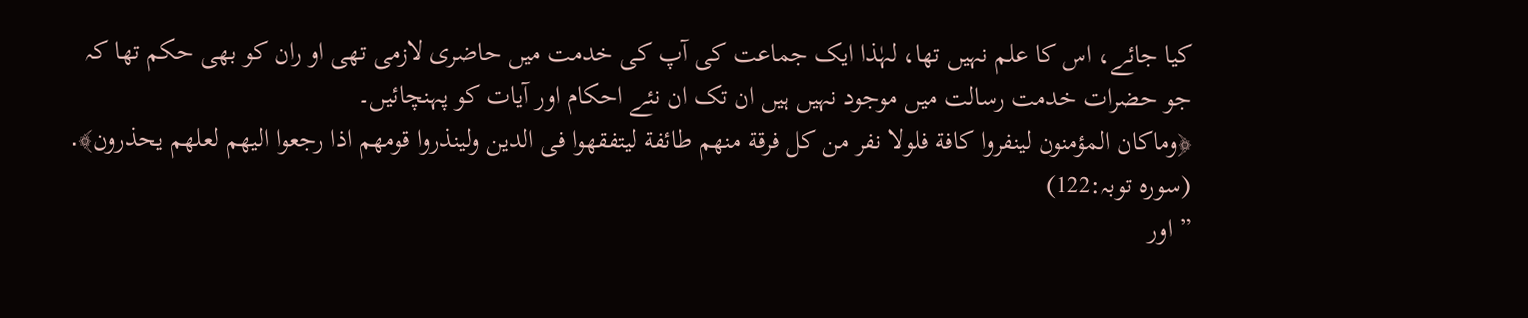کیا جائے، اس کا علم نہیں تھا، لہٰذا ایک جماعت کی آپ کی خدمت میں حاضری لازمی تھی او ران کو بھی حکم تھا کہ جو حضرات خدمت رسالت میں موجود نہیں ہیں ان تک ان نئے احکام اور آیات کو پہنچائیں۔
﴿وماکان المؤمنون لینفروا کافة فلولا نفر من کل فرقة منھم طائفة لیتفقھوا فی الدین ولینذروا قومھم اذا رجعوا الیھم لعلھم یحذرون﴾․ (سورہ توبہ:122)
” اور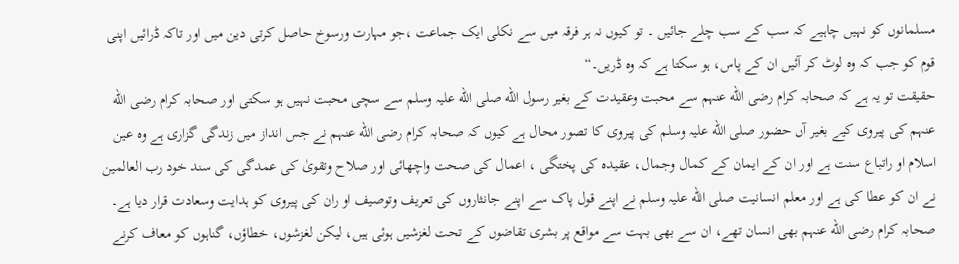مسلمانوں کو نہیں چاہیے کہ سب کے سب چلے جائیں ۔ تو کیوں نہ ہر فرقہ میں سے نکلی ایک جماعت ،جو مہارت ورسوخ حاصل کرتی دین میں اور تاکہ ڈرائیں اپنی قوم کو جب کہ وہ لوٹ کر آئیں ان کے پاس، ہو سکتا ہے کہ وہ ڈریں۔“
حقیقت تو یہ ہے کہ صحابہ کرام رضی الله عنہم سے محبت وعقیدت کے بغیر رسول الله صلی الله علیہ وسلم سے سچی محبت نہیں ہو سکتی اور صحابہ کرام رضی الله عنہم کی پیروی کیے بغیر آں حضور صلی الله علیہ وسلم کی پیروی کا تصور محال ہے کیوں کہ صحابہ کرام رضی الله عنہم نے جس انداز میں زندگی گزاری ہے وہ عین اسلام او راتباع سنت ہے اور ان کے ایمان کے کمال وجمال، عقیدہ کی پختگی ، اعمال کی صحت واچھائی اور صلاح وتقویٰ کی عمدگی کی سند خود رب العالمین نے ان کو عطا کی ہے اور معلم انسانیت صلی الله علیہ وسلم نے اپنے قول پاک سے اپنے جانثاروں کی تعریف وتوصیف او ران کی پیروی کو ہدایت وسعادت قرار دیا ہے۔ صحابہ کرام رضی الله عنہم بھی انسان تھے، ان سے بھی بہت سے مواقع پر بشری تقاضوں کے تحت لغزشیں ہوئی ہیں، لیکن لغزشوں، خطاؤں، گناہوں کو معاف کرنے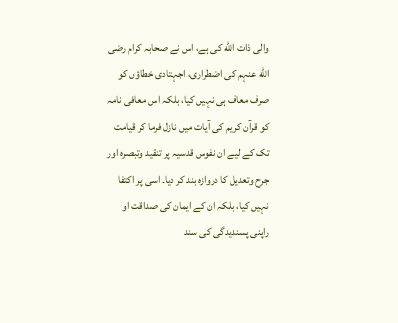والی ذات الله کی ہے، اس نے صحابہ کرام رضی الله عنہم کی اضطراری، اجہتادی خطاؤں کو صرف معاف ہی نہیں کیا، بلکہ اس معافی نامہ کو قرآن کریم کی آیات میں نازل فرما کر قیامت تک کے لیے ان نفوس قدسیہ پر تنقید وتبصرہ اور جرح وتعدیل کا دروازہ بند کر دیا۔ اسی پر اکتفا نہیں کیا، بلکہ ان کے ایمان کی صداقت او راپنی پسندیدگی کی سند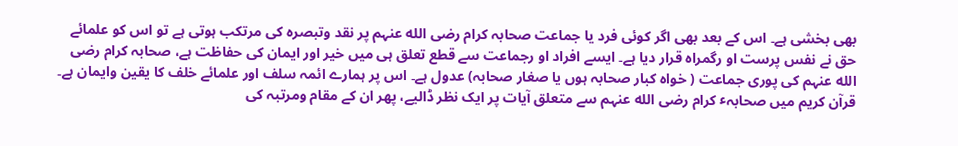بھی بخشی ہے۔ اس کے بعد بھی اگر کوئی فرد یا جماعت صحابہ کرام رضی الله عنہم پر نقد وتبصرہ کی مرتکب ہوتی ہے تو اس کو علمائے حق نے نفس پرست او رگمراہ قرار دیا ہے۔ ایسے افراد او رجماعت سے قطع تعلق ہی میں خیر اور ایمان کی حفاظت ہے، صحابہ کرام رضی الله عنہم کی پوری جماعت ( خواہ کبار صحابہ ہوں یا صغار صحابہ) عدول ہے۔ اس پر ہمارے ائمہ سلف اور علمائے خلف کا یقین وایمان ہے۔ قرآن کریم میں صحابہٴ کرام رضی الله عنہم سے متعلق آیات پر ایک نظر ڈالیے، پھر ان کے مقام ومرتبہ کی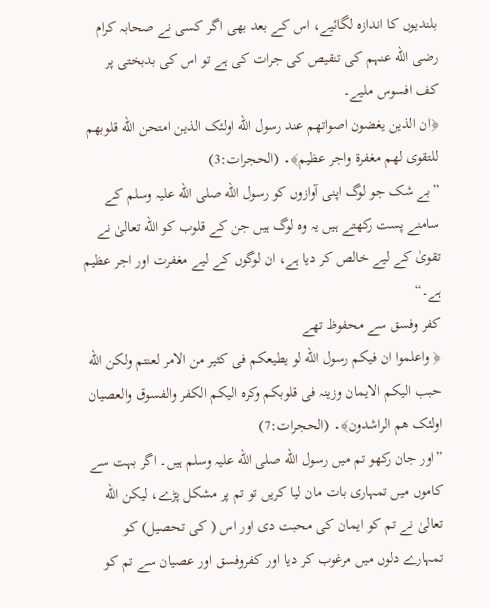بلندیوں کا اندازہ لگائیے، اس کے بعد بھی اگر کسی نے صحابہ کرام رضی الله عنہم کی تنقیص کی جرات کی ہے تو اس کی بدبختی پر کف افسوس ملیے۔
﴿ان الذین یغضون اصواتھم عند رسول الله اولئک الذین امتحن الله قلوبھم للتقوی لھم مغفرة واجر عظیم﴾․ (الحجرات:3)
”بے شک جو لوگ اپنی آوازوں کو رسول الله صلی الله علیہ وسلم کے سامنے پست رکھتے ہیں یہ وہ لوگ ہیں جن کے قلوب کو الله تعالیٰ نے تقویٰ کے لیے خالص کر دیا ہے، ان لوگوں کے لیے مغفرت اور اجر عظیم ہے۔“
کفر وفسق سے محفوظ تھے
﴿ واعلموا ان فیکم رسول الله لو یطیعکم فی کثیر من الامر لعنتم ولکن الله حبب الیکم الایمان وزینہ فی قلوبکم وکرہ الیکم الکفر والفسوق والعصیان اولئک ھم الراشدون﴾․ (الحجرات:7)
”اور جان رکھو تم میں رسول الله صلی الله علیہ وسلم ہیں۔ اگر بہت سے کاموں میں تمہاری بات مان لیا کریں تو تم پر مشکل پڑے، لیکن الله تعالیٰ نے تم کو ایمان کی محبت دی اور اس ( کی تحصیل) کو تمہارے دلوں میں مرغوب کر دیا اور کفروفسق اور عصیان سے تم کو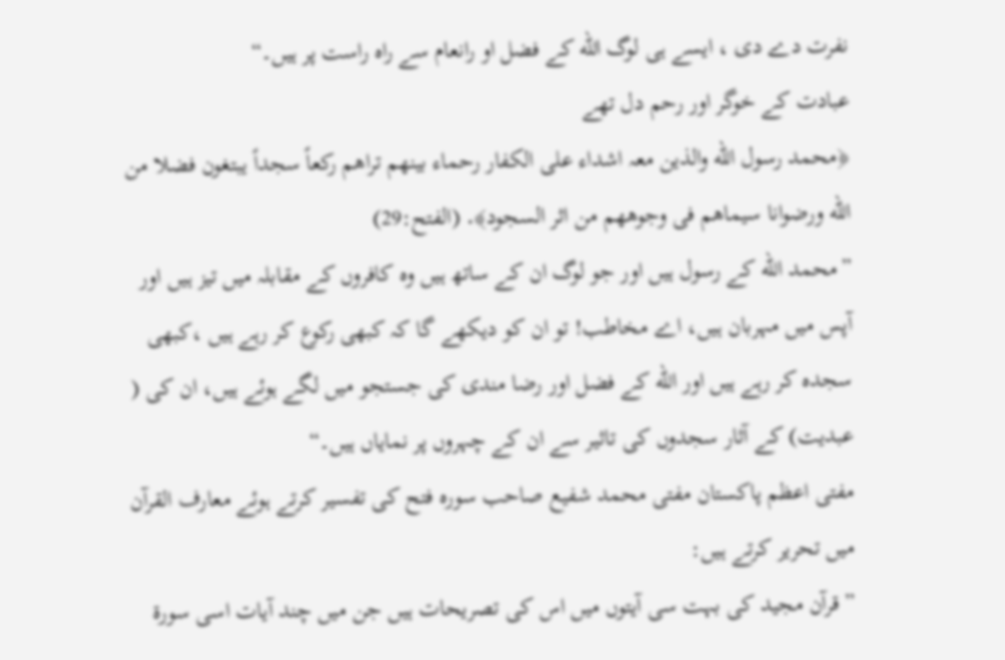نفرت دے دی ، ایسے ہی لوگ الله کے فضل او رانعام سے راہ راست پر ہیں۔“
عبادت کے خوگر اور رحم دل تھے
﴿محمد رسول الله والذین معہ اشداء علی الکفار رحماء بینھم تراھم رکعاً سجداً یبتغون فضلا من الله ورضوانا سیماھم فی وجوھھم من اثر السجود﴾․ (الفتح:29)
”محمد الله کے رسول ہیں اور جو لوگ ان کے ساتھ ہیں وہ کافروں کے مقابلہ میں تیز ہیں اور آپس میں مہربان ہیں، اے مخاطب! تو ان کو دیکھے گا کہ کبھی رکوع کر رہے ہیں ،کبھی سجدہ کر رہے ہیں اور الله کے فضل اور رضا مندی کی جستجو میں لگے ہوئے ہیں، ان کی ( عبدیت) کے آثار سجدوں کی تاثیر سے ان کے چہروں پر نمایاں ہیں۔“
مفتی اعظم پاکستان مفتی محمد شفیع صاحب سورہ فتح کی تفسیر کرتے ہوئے معارف القرآن میں تحریر کرتے ہیں:
” قرآن مجید کی بہت سی آیتوں میں اس کی تصریحات ہیں جن میں چند آیات اسی سورة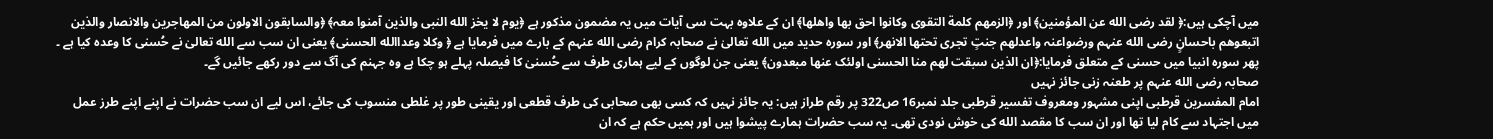میں آچکی ہیں:﴿ لقد رضی الله عن المؤمنین﴾ اور ﴿الزمھم کلمة التقوی وکانوا احق بھا واھلھا﴾ ان کے علاوہ بہت سی آیات میں یہ مضمون مذکور ہے ﴿یوم لا یخز الله النبی والذین آمنوا معہ﴾ ﴿والسابقون الاولون من المھاجرین والانصار والذین اتبعوھم باحسانٍ رضی الله عنہم ورضواعنہ واعدلھم جنتٍ تجری تحتھا الانھر﴾ اور سورہ حدید میں الله تعالیٰ نے صحابہ کرام رضی الله عنہم کے بارے میں فرمایا ہے ﴿ وکلا وعداالله الحسنی﴾ یعنی ان سب سے الله تعالیٰ نے حُسنی کا وعدہ کیا ہے ۔ پھر سورہ انبیا میں حسنی کے متعلق فرمایا:﴿ان الذین سبقت لھم منا الحسنی اولئک عنھا مبعدون﴾ یعنی جن لوگوں کے لیے ہماری طرف سے حُسنیٰ کا فیصلہ پہلے ہو چکا ہے وہ جہنم کی آگ سے دور رکھے جائیں گے۔
صحابہ رضی الله عنہم پر طعنہ زنی جائز نہیں
امام المفسرین قرطبی اپنی مشہور ومعروف تفسیر قرطبی جلد نمبر16 ص322 پر رقم طراز ہیں: یہ جائز نہیں کہ کسی بھی صحابی کی طرف قطعی اور یقینی طور پر غلطی منسوب کی جائے، اس لیے ان سب حضرات نے اپنے اپنے طرز عمل میں اجتہاد سے کام لیا تھا اور ان سب کا مقصد الله کی خوش نودی تھی۔ یہ سب حضرات ہمارے پیشوا ہیں اور ہمیں حکم ہے کہ ان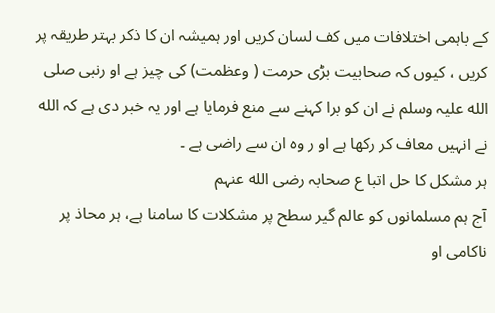کے باہمی اختلافات میں کف لسان کریں اور ہمیشہ ان کا ذکر بہتر طریقہ پر کریں ، کیوں کہ صحابیت بڑی حرمت ( وعظمت) کی چیز ہے او رنبی صلی الله علیہ وسلم نے ان کو برا کہنے سے منع فرمایا ہے اور یہ خبر دی ہے کہ الله نے انہیں معاف کر رکھا ہے او ر وہ ان سے راضی ہے ۔
ہر مشکل کا حل اتبا ع صحابہ رضی الله عنہم
آج ہم مسلمانوں کو عالم گیر سطح پر مشکلات کا سامنا ہے، ہر محاذ پر ناکامی او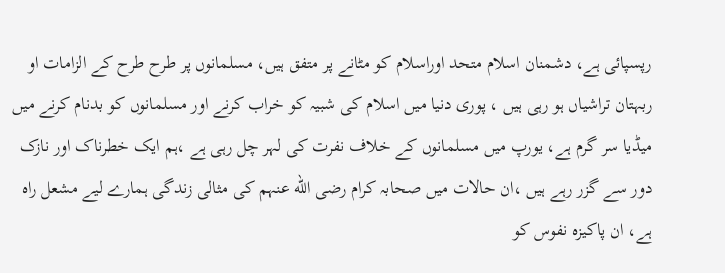رپسپائی ہے، دشمنان اسلام متحد اوراسلام کو مٹانے پر متفق ہیں، مسلمانوں پر طرح طرح کے الزامات او ربہتان تراشیاں ہو رہی ہیں ، پوری دنیا میں اسلام کی شبیہ کو خراب کرنے اور مسلمانوں کو بدنام کرنے میں میڈیا سر گرم ہے، یورپ میں مسلمانوں کے خلاف نفرت کی لہر چل رہی ہے ،ہم ایک خطرناک اور نازک دور سے گزر رہے ہیں ،ان حالات میں صحابہ کرام رضی الله عنہم کی مثالی زندگی ہمارے لیے مشعل راہ ہے، ان پاکیزہ نفوس کو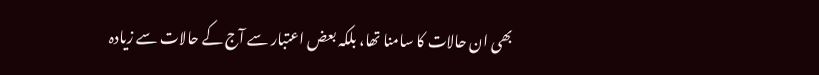بھی ان حالات کا سامنا تھا، بلکہ بعض اعتبار سے آج کے حالات سے زیادہ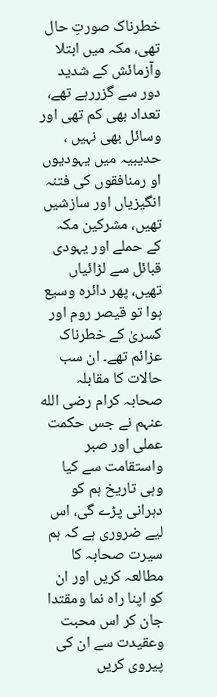خطرناک صورتِ حال تھی، مکہ میں ابتلا وآزمائش کے شدید دور سے گزررہے تھے، تعداد بھی کم تھی اور وسائل بھی نہیں ، حدیبیہ میں یہودیوں او رمنافقوں کی فتنہ انگیزیاں اور سازشیں تھیں، مشرکین مکہ کے حملے اور یہودی قبائل سے لڑائیاں تھیں، پھر دائرہ وسیع ہوا تو قیصر روم اور کسریٰ کے خطرناک عزائم تھے۔ ان سب حالات کا مقابلہ صحابہ کرام رضی الله عنہم نے جس حکمت عملی اور صبر واستقامت سے کیا وہی تاریخ ہم کو دہرانی پڑے گی، اس لیے ضروری ہے کہ ہم سیرت صحابہ کا مطالعہ کریں اور ان کو اپنا راہ نما ومقتدا جان کر اس محبت وعقیدت سے ان کی پیروی کریں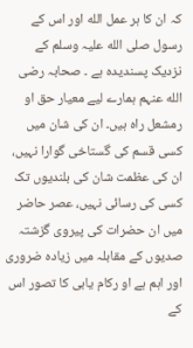کہ ان کا ہر عمل الله اور اس کے رسول صلی الله علیہ وسلم کے نزدیک پسندیدہ ہے ۔ صحابہ رضی الله عنہم ہمارے لیے معیار حق او رمشعل راہ ہیں۔ ان کی شان میں کسی قسم کی گستاخی گوارا نہیں، ان کی عظمت شان کی بلندیوں تک کسی کی رسائی نہیں، عصر حاضر میں ان حضرات کی پیروی گزشتہ صدیوں کے مقابلہ میں زیادہ ضروری اور اہم ہے او رکام یابی کا تصور اس کے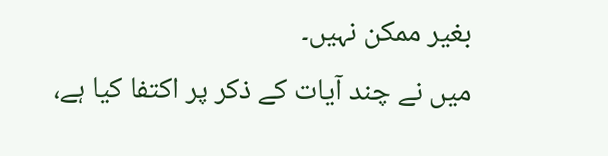بغیر ممکن نہیں۔
میں نے چند آیات کے ذکر پر اکتفا کیا ہے،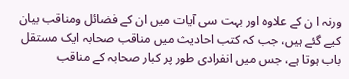ورنہ ا ن کے علاوہ اور بہت سی آیات میں ان کے فضائل ومناقب بیان کیے گئے ہیں، جب کہ کتب احادیث میں مناقب صحابہ ایک مستقل باب ہوتا ہے، جس میں انفرادی طور پر کبار صحابہ کے مناقب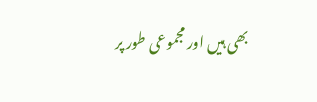بھی ہیں اور مجموعی طور پر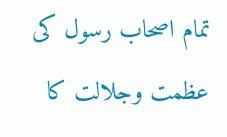تمام اصحاب رسول کی عظمت وجلالت کا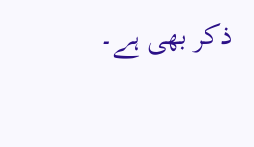ذکر بھی ہے۔